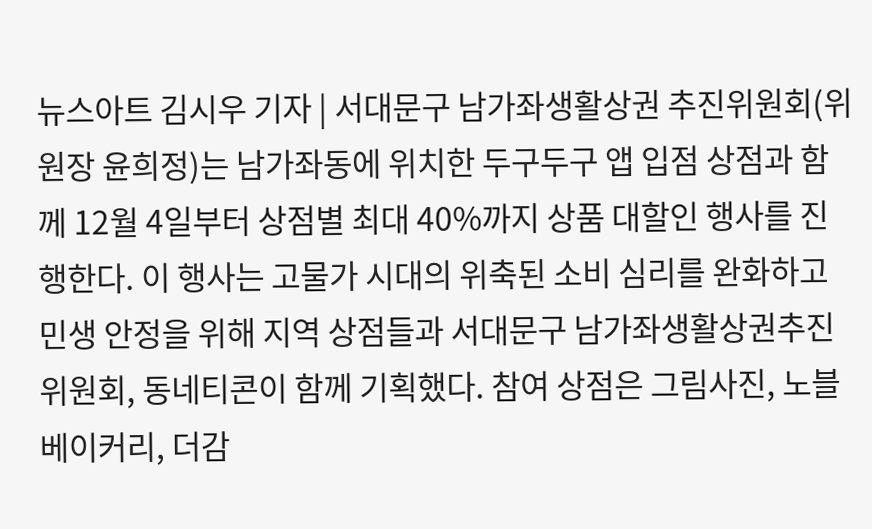뉴스아트 김시우 기자 | 서대문구 남가좌생활상권 추진위원회(위원장 윤희정)는 남가좌동에 위치한 두구두구 앱 입점 상점과 함께 12월 4일부터 상점별 최대 40%까지 상품 대할인 행사를 진행한다. 이 행사는 고물가 시대의 위축된 소비 심리를 완화하고 민생 안정을 위해 지역 상점들과 서대문구 남가좌생활상권추진위원회, 동네티콘이 함께 기획했다. 참여 상점은 그림사진, 노블베이커리, 더감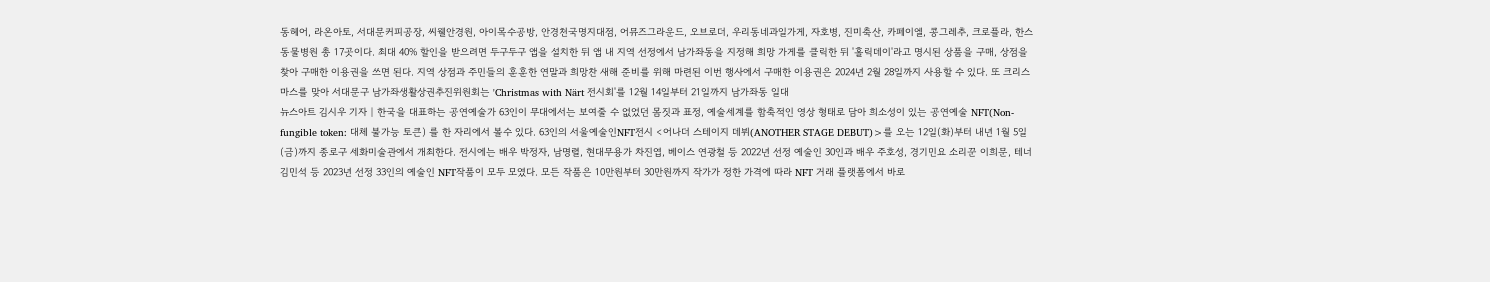동헤어, 라온아토, 서대문커피공장, 씨웰안경원, 아이목수공방, 안경천국명지대점, 어뮤즈그라운드, 오브로더, 우리동네과일가게, 자호병, 진미축산, 카페이엘, 콩그레추, 크로플라, 한스동물병원 총 17곳이다. 최대 40% 할인을 받으려면 두구두구 앱을 설치한 뒤 앱 내 지역 선정에서 남가좌동을 지정해 희망 가게를 클릭한 뒤 '홀릭데이'라고 명시된 상품을 구매, 상점을 찾아 구매한 이용권을 쓰면 된다. 지역 상점과 주민들의 훈훈한 연말과 희망찬 새해 준비를 위해 마련된 이번 행사에서 구매한 이용권은 2024년 2월 28일까지 사용할 수 있다. 또 크리스마스를 맞아 서대문구 남가좌생활상권추진위원회는 'Christmas with Närt 전시회'를 12월 14일부터 21일까지 남가좌동 일대
뉴스아트 김시우 기자 | 한국을 대표하는 공연예술가 63인이 무대에서는 보여줄 수 없었던 몸짓과 표정, 예술세계를 함축적인 영상 형태로 담아 희소성이 있는 공연예술 NFT(Non-fungible token: 대체 불가능 토큰) 를 한 자리에서 볼수 있다. 63인의 서울예술인NFT전시 <어나더 스테이지 데뷔(ANOTHER STAGE DEBUT)>를 오는 12일(화)부터 내년 1월 5일(금)까지 종로구 세화미술관에서 개최한다. 전시에는 배우 박정자, 남명렬, 현대무용가 차진엽, 베이스 연광철 등 2022년 선정 예술인 30인과 배우 주호성, 경기민요 소리꾼 이희문, 테너 김민석 등 2023년 선정 33인의 예술인 NFT작품이 모두 모였다. 모든 작품은 10만원부터 30만원까지 작가가 정한 가격에 따라 NFT 거래 플랫폼에서 바로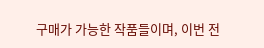구매가 가능한 작품들이며, 이번 전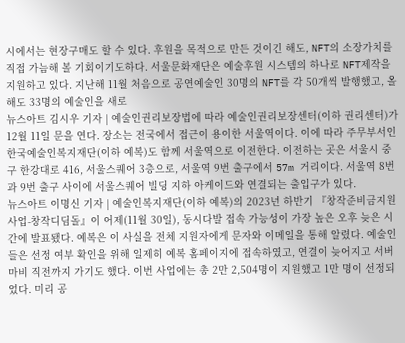시에서는 현장구매도 할 수 있다. 후원을 목적으로 만든 것이긴 해도, NFT의 소장가치를 직접 가늠해 볼 기회이기도하다. 서울문화재단은 예술후원 시스템의 하나로 NFT제작을 지원하고 있다. 지난해 11월 처음으로 공연예술인 30명의 NFT를 각 50개씩 발행했고, 올해도 33명의 예술인을 새로
뉴스아트 김시우 기자 | 예술인권리보장법에 따라 예술인권리보장센터(이하 권리센터)가 12월 11일 문을 연다. 장소는 전국에서 접근이 용이한 서울역이다. 이에 따라 주무부서인 한국예술인복지재단(이하 예복)도 함께 서울역으로 이전한다. 이전하는 곳은 서울시 중구 한강대로 416, 서울스퀘어 3층으로, 서울역 9번 출구에서 57m 거리이다. 서울역 8번과 9번 출구 사이에 서울스퀘어 빌딩 지하 아케이드와 연결되는 출입구가 있다.
뉴스아트 이명신 기자 | 예술인복지재단(이하 예복)의 2023년 하반기 『창작준비금지원사업-창작디딤돌』이 어제(11월 30일), 동시다발 접속 가능성이 가장 높은 오후 늦은 시간에 발표됐다. 예복은 이 사실을 전체 지원자에게 문자와 이메일을 통해 알렸다. 예술인들은 선정 여부 확인을 위해 일제히 예복 홈페이지에 접속하였고, 연결이 늦어지고 서버 마비 직전까지 가기도 했다. 이번 사업에는 총 2만 2,504명이 지원했고 1만 명이 선정되었다. 미리 공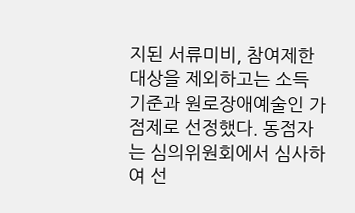지된 서류미비, 참여제한 대상을 제외하고는 소득 기준과 원로장애예술인 가점제로 선정했다. 동점자는 심의위원회에서 심사하여 선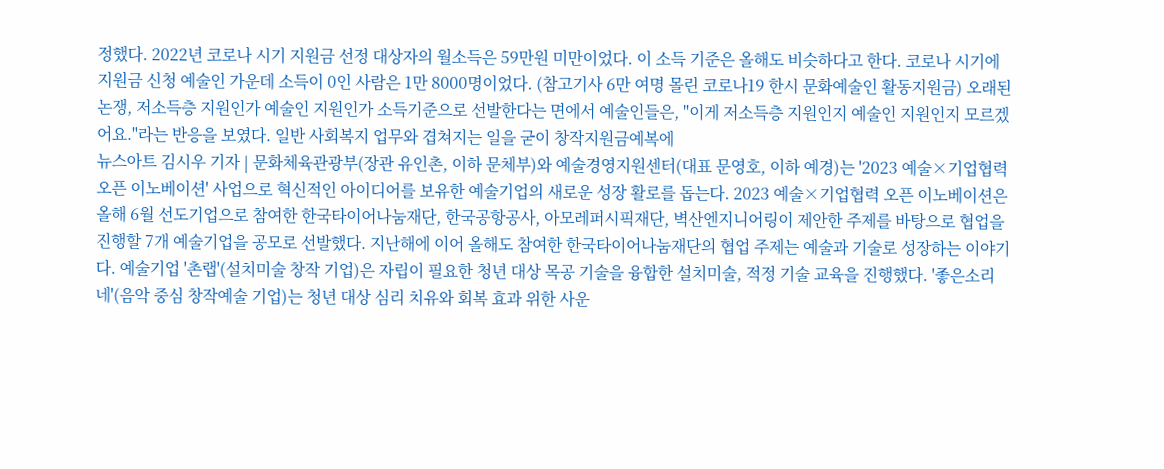정했다. 2022년 코로나 시기 지원금 선정 대상자의 월소득은 59만원 미만이었다. 이 소득 기준은 올해도 비슷하다고 한다. 코로나 시기에 지원금 신청 예술인 가운데 소득이 0인 사람은 1만 8000명이었다. (참고기사 6만 여명 몰린 코로나19 한시 문화예술인 활동지원금) 오래된 논쟁, 저소득층 지원인가 예술인 지원인가 소득기준으로 선발한다는 면에서 예술인들은, "이게 저소득층 지원인지 예술인 지원인지 모르겠어요."라는 반응을 보였다. 일반 사회복지 업무와 겹쳐지는 일을 굳이 창작지원금예복에
뉴스아트 김시우 기자 | 문화체육관광부(장관 유인촌, 이하 문체부)와 예술경영지원센터(대표 문영호, 이하 예경)는 '2023 예술×기업협력 오픈 이노베이션' 사업으로 혁신적인 아이디어를 보유한 예술기업의 새로운 성장 활로를 돕는다. 2023 예술×기업협력 오픈 이노베이션은 올해 6월 선도기업으로 참여한 한국타이어나눔재단, 한국공항공사, 아모레퍼시픽재단, 벽산엔지니어링이 제안한 주제를 바탕으로 협업을 진행할 7개 예술기업을 공모로 선발했다. 지난해에 이어 올해도 참여한 한국타이어나눔재단의 협업 주제는 예술과 기술로 성장하는 이야기다. 예술기업 '촌랩'(설치미술 창작 기업)은 자립이 필요한 청년 대상 목공 기술을 융합한 설치미술, 적정 기술 교육을 진행했다. '좋은소리네'(음악 중심 창작예술 기업)는 청년 대상 심리 치유와 회복 효과 위한 사운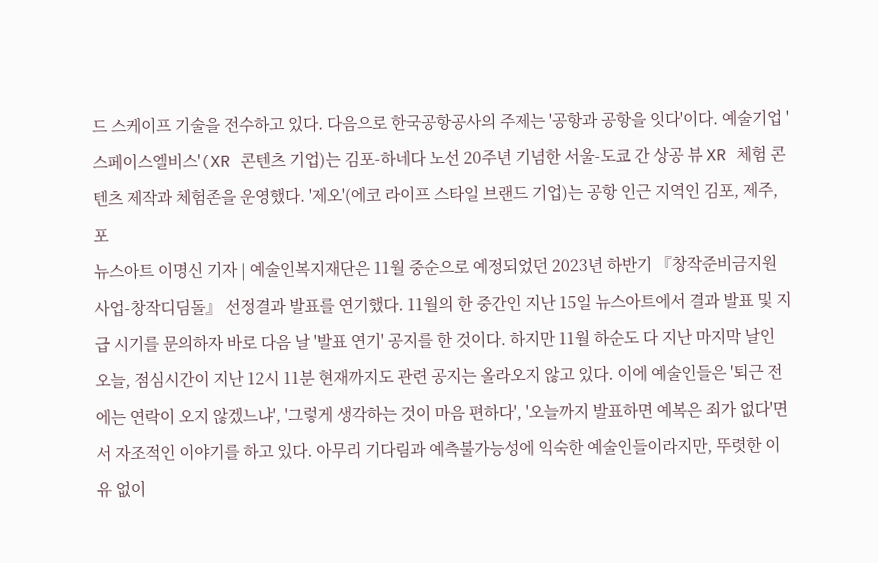드 스케이프 기술을 전수하고 있다. 다음으로 한국공항공사의 주제는 '공항과 공항을 잇다'이다. 예술기업 '스페이스엘비스'(XR 콘텐츠 기업)는 김포-하네다 노선 20주년 기념한 서울-도쿄 간 상공 뷰 XR 체험 콘텐츠 제작과 체험존을 운영했다. '제오'(에코 라이프 스타일 브랜드 기업)는 공항 인근 지역인 김포, 제주, 포
뉴스아트 이명신 기자 | 예술인복지재단은 11월 중순으로 예정되었던 2023년 하반기 『창작준비금지원사업-창작디딤돌』 선정결과 발표를 연기했다. 11월의 한 중간인 지난 15일 뉴스아트에서 결과 발표 및 지급 시기를 문의하자 바로 다음 날 '발표 연기' 공지를 한 것이다. 하지만 11월 하순도 다 지난 마지막 날인 오늘, 점심시간이 지난 12시 11분 현재까지도 관련 공지는 올라오지 않고 있다. 이에 예술인들은 '퇴근 전에는 연락이 오지 않겠느냐', '그렇게 생각하는 것이 마음 편하다', '오늘까지 발표하면 예복은 죄가 없다'면서 자조적인 이야기를 하고 있다. 아무리 기다림과 예측불가능성에 익숙한 예술인들이라지만, 뚜렷한 이유 없이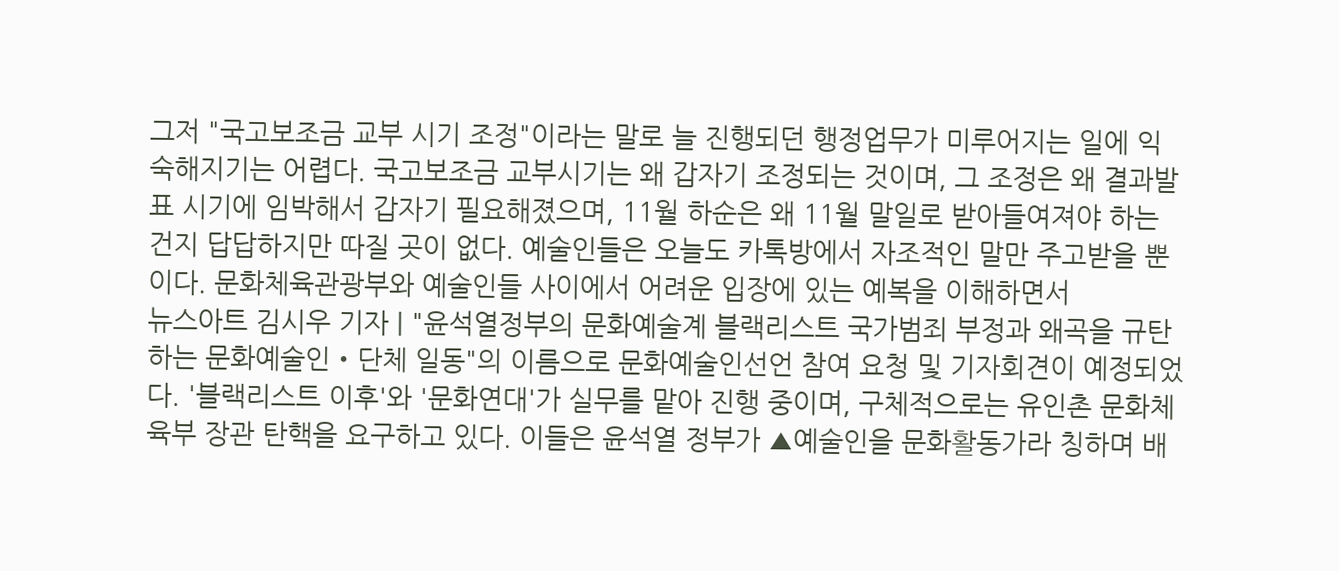그저 "국고보조금 교부 시기 조정"이라는 말로 늘 진행되던 행정업무가 미루어지는 일에 익숙해지기는 어렵다. 국고보조금 교부시기는 왜 갑자기 조정되는 것이며, 그 조정은 왜 결과발표 시기에 임박해서 갑자기 필요해졌으며, 11월 하순은 왜 11월 말일로 받아들여져야 하는 건지 답답하지만 따질 곳이 없다. 예술인들은 오늘도 카톡방에서 자조적인 말만 주고받을 뿐이다. 문화체육관광부와 예술인들 사이에서 어려운 입장에 있는 예복을 이해하면서
뉴스아트 김시우 기자 | "윤석열정부의 문화예술계 블랙리스트 국가범죄 부정과 왜곡을 규탄하는 문화예술인‧단체 일동"의 이름으로 문화예술인선언 참여 요청 및 기자회견이 예정되었다. '블랙리스트 이후'와 '문화연대'가 실무를 맡아 진행 중이며, 구체적으로는 유인촌 문화체육부 장관 탄핵을 요구하고 있다. 이들은 윤석열 정부가 ▲예술인을 문화활동가라 칭하며 배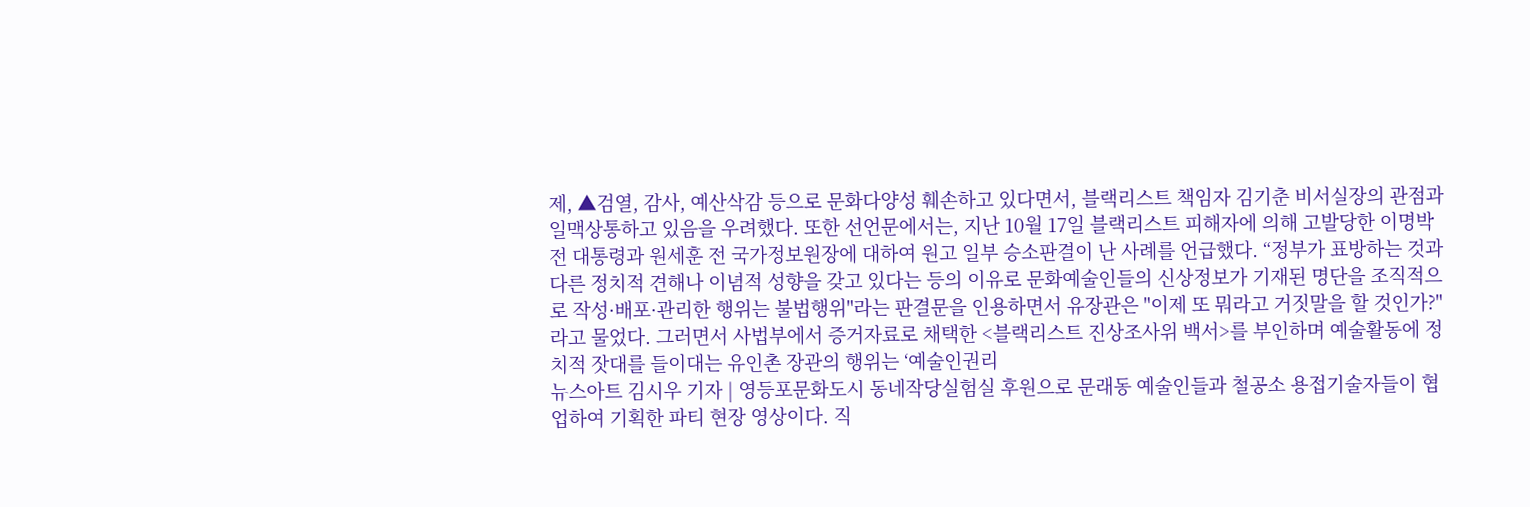제, ▲검열, 감사, 예산삭감 등으로 문화다양성 훼손하고 있다면서, 블랙리스트 책임자 김기춘 비서실장의 관점과 일맥상통하고 있음을 우려했다. 또한 선언문에서는, 지난 10월 17일 블랙리스트 피해자에 의해 고발당한 이명박 전 대통령과 원세훈 전 국가정보원장에 대하여 원고 일부 승소판결이 난 사례를 언급했다. “정부가 표방하는 것과 다른 정치적 견해나 이념적 성향을 갖고 있다는 등의 이유로 문화예술인들의 신상정보가 기재된 명단을 조직적으로 작성·배포·관리한 행위는 불법행위"라는 판결문을 인용하면서 유장관은 "이제 또 뭐라고 거짓말을 할 것인가?"라고 물었다. 그러면서 사법부에서 증거자료로 채택한 <블랙리스트 진상조사위 백서>를 부인하며 예술활동에 정치적 잣대를 들이대는 유인촌 장관의 행위는 ‘예술인권리
뉴스아트 김시우 기자 | 영등포문화도시 동네작당실험실 후원으로 문래동 예술인들과 철공소 용접기술자들이 협업하여 기획한 파티 현장 영상이다. 직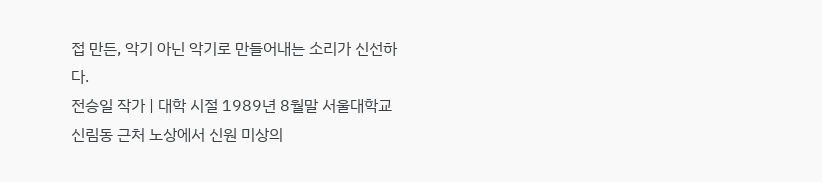접 만든, 악기 아닌 악기로 만들어내는 소리가 신선하다.
전승일 작가 | 대학 시절 1989년 8월말 서울대학교 신림동 근처 노상에서 신원 미상의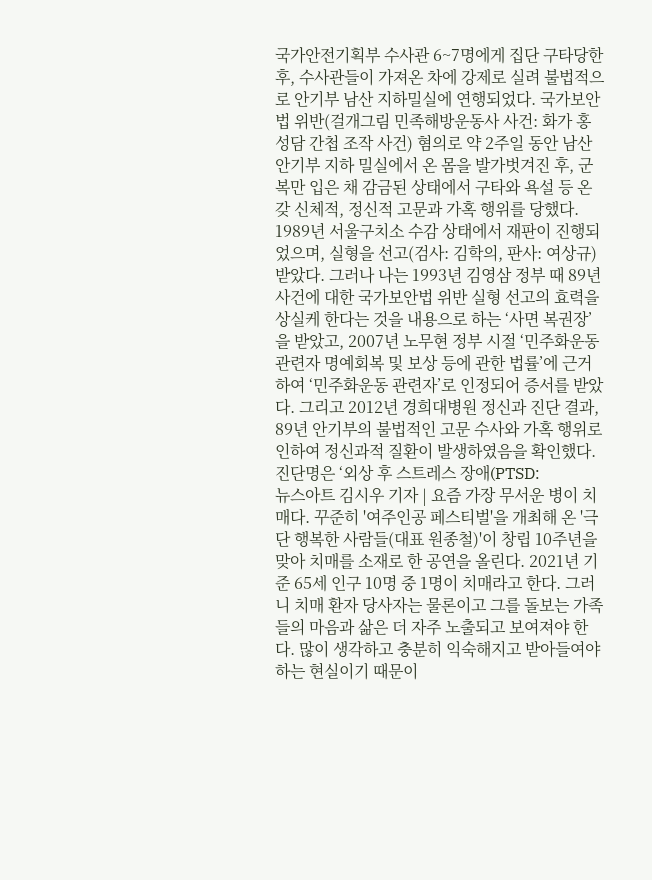국가안전기획부 수사관 6~7명에게 집단 구타당한 후, 수사관들이 가져온 차에 강제로 실려 불법적으로 안기부 남산 지하밀실에 연행되었다. 국가보안법 위반(걸개그림 민족해방운동사 사건: 화가 홍성담 간첩 조작 사건) 혐의로 약 2주일 동안 남산 안기부 지하 밀실에서 온 몸을 발가벗겨진 후, 군복만 입은 채 감금된 상태에서 구타와 욕설 등 온갖 신체적, 정신적 고문과 가혹 행위를 당했다. 1989년 서울구치소 수감 상태에서 재판이 진행되었으며, 실형을 선고(검사: 김학의, 판사: 여상규) 받았다. 그러나 나는 1993년 김영삼 정부 때 89년 사건에 대한 국가보안법 위반 실형 선고의 효력을 상실케 한다는 것을 내용으로 하는 ‘사면 복권장’을 받았고, 2007년 노무현 정부 시절 ‘민주화운동관련자 명예회복 및 보상 등에 관한 법률’에 근거하여 ‘민주화운동 관련자’로 인정되어 증서를 받았다. 그리고 2012년 경희대병원 정신과 진단 결과, 89년 안기부의 불법적인 고문 수사와 가혹 행위로 인하여 정신과적 질환이 발생하였음을 확인했다. 진단명은 ‘외상 후 스트레스 장애(PTSD:
뉴스아트 김시우 기자 | 요즘 가장 무서운 병이 치매다. 꾸준히 '여주인공 페스티벌'을 개최해 온 '극단 행복한 사람들(대표 원종철)'이 창립 10주년을 맞아 치매를 소재로 한 공연을 올린다. 2021년 기준 65세 인구 10명 중 1명이 치매라고 한다. 그러니 치매 환자 당사자는 물론이고 그를 돌보는 가족들의 마음과 삶은 더 자주 노출되고 보여져야 한다. 많이 생각하고 충분히 익숙해지고 받아들여야 하는 현실이기 때문이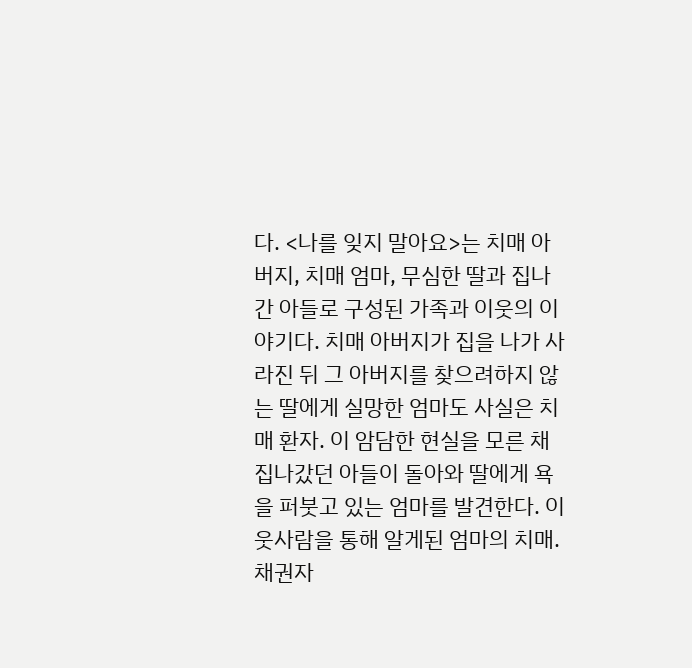다. <나를 잊지 말아요>는 치매 아버지, 치매 엄마, 무심한 딸과 집나간 아들로 구성된 가족과 이웃의 이야기다. 치매 아버지가 집을 나가 사라진 뒤 그 아버지를 찾으려하지 않는 딸에게 실망한 엄마도 사실은 치매 환자. 이 암담한 현실을 모른 채 집나갔던 아들이 돌아와 딸에게 욕을 퍼붓고 있는 엄마를 발견한다. 이웃사람을 통해 알게된 엄마의 치매. 채권자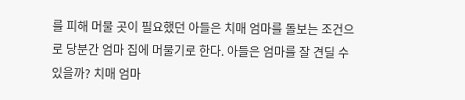를 피해 머물 곳이 필요했던 아들은 치매 엄마를 돌보는 조건으로 당분간 엄마 집에 머물기로 한다. 아들은 엄마를 잘 견딜 수 있을까? 치매 엄마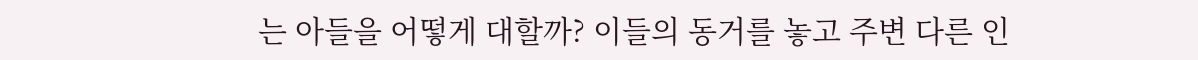는 아들을 어떻게 대할까? 이들의 동거를 놓고 주변 다른 인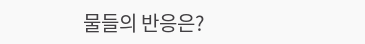물들의 반응은?